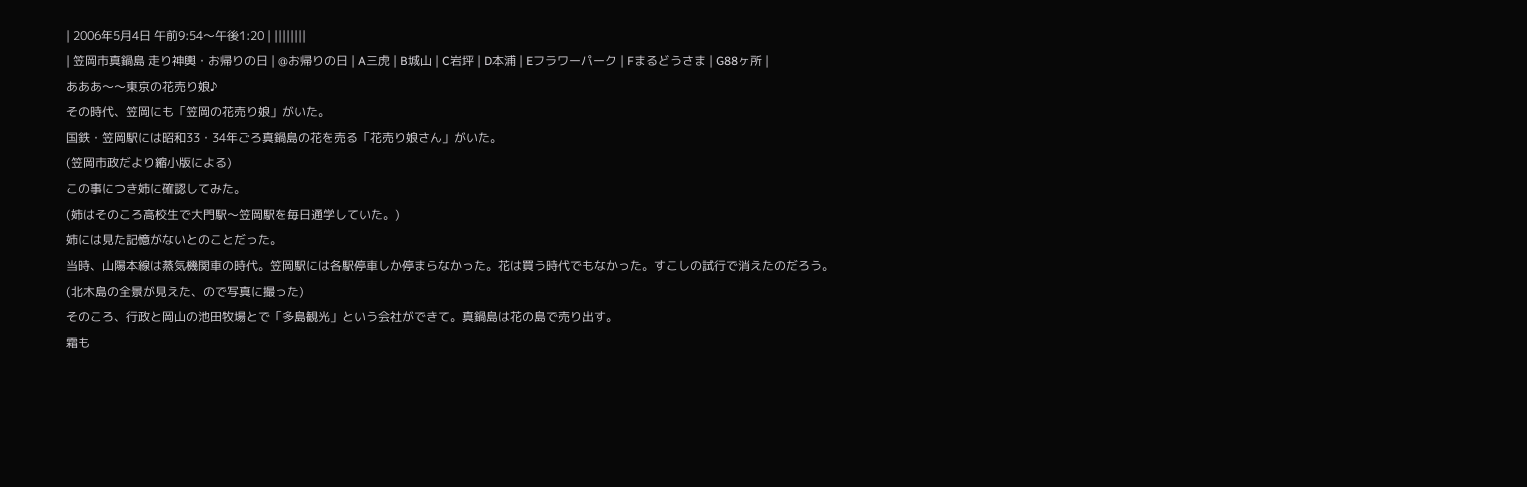| 2006年5月4日 午前9:54〜午後1:20 | ||||||||
| 笠岡市真鍋島 走り神輿・お帰りの日 | @お帰りの日 | A三虎 | B城山 | C岩坪 | D本浦 | Eフラワーパーク | Fまるどうさま | G88ヶ所 |
あああ〜〜東京の花売り娘♪
その時代、笠岡にも「笠岡の花売り娘」がいた。
国鉄・笠岡駅には昭和33・34年ごろ真鍋島の花を売る「花売り娘さん」がいた。
(笠岡市政だより縮小版による)
この事につき姉に確認してみた。
(姉はそのころ高校生で大門駅〜笠岡駅を毎日通学していた。)
姉には見た記憶がないとのことだった。
当時、山陽本線は蒸気機関車の時代。笠岡駅には各駅停車しか停まらなかった。花は買う時代でもなかった。すこしの試行で消えたのだろう。
(北木島の全景が見えた、ので写真に撮った)
そのころ、行政と岡山の池田牧場とで「多島観光」という会社ができて。真鍋島は花の島で売り出す。
霜も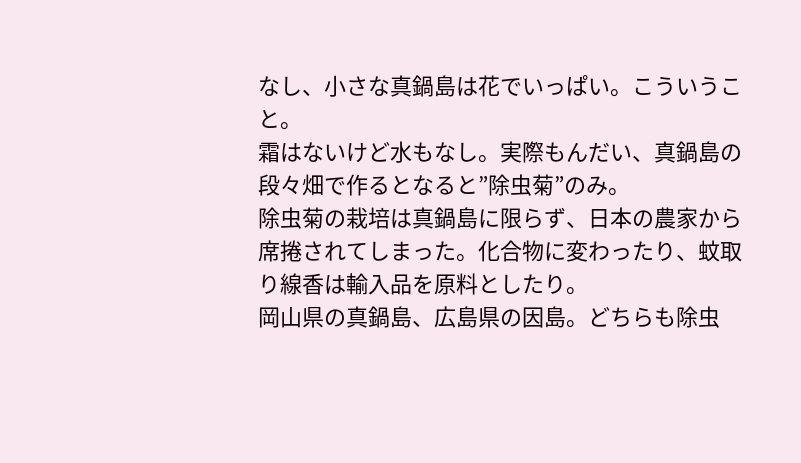なし、小さな真鍋島は花でいっぱい。こういうこと。
霜はないけど水もなし。実際もんだい、真鍋島の段々畑で作るとなると”除虫菊”のみ。
除虫菊の栽培は真鍋島に限らず、日本の農家から席捲されてしまった。化合物に変わったり、蚊取り線香は輸入品を原料としたり。
岡山県の真鍋島、広島県の因島。どちらも除虫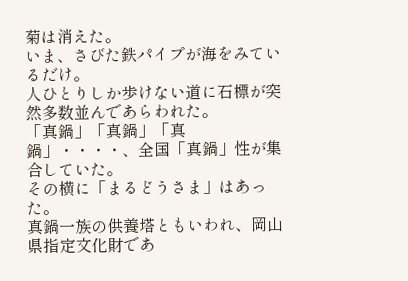菊は消えた。
いま、さびた鉄パイプが海をみているだけ。
人ひとりしか歩けない道に石標が突然多数並んであらわれた。
「真鍋」「真鍋」「真鍋」・・・・、全国「真鍋」性が集合していた。
その横に「まるどうさま」はあった。
真鍋一族の供養塔ともいわれ、岡山県指定文化財であ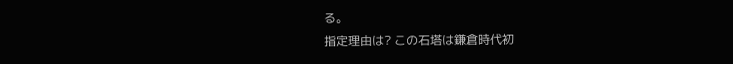る。
指定理由は? この石塔は鎌倉時代初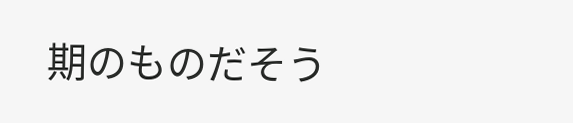期のものだそう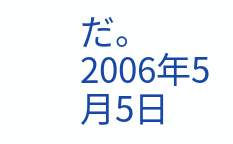だ。
2006年5月5日